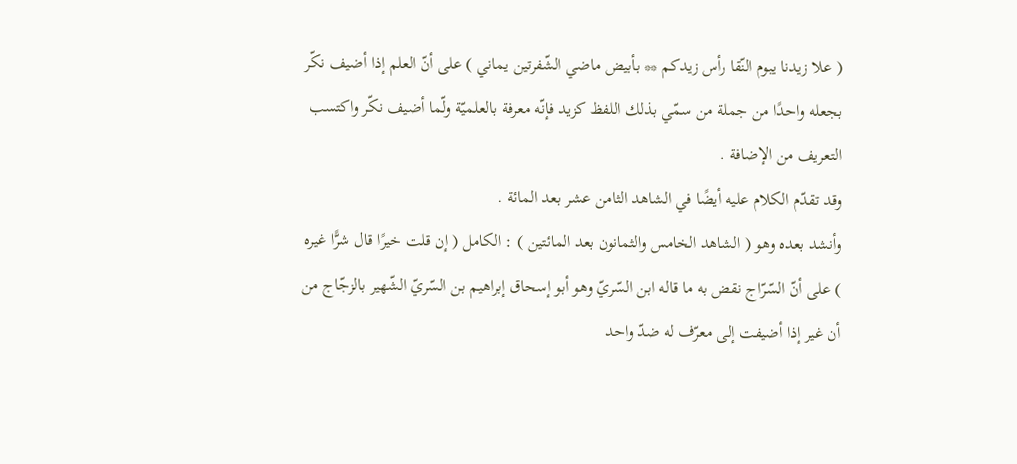( علا زيدنا يبوم النّقا رأس زيدكم ** بأبيض ماضي الشّفرتين يماني ) على أنّ العلم إذا أضيف نكّر بجعله واحدًا من جملة من سمّي بذلك اللفظ كزيد فإنّه معرفة بالعلميّة ولّما أضيف نكّر واكتسب التعريف من الإضافة .
وقد تقدّم الكلام عليه أيضًا في الشاهد الثامن عشر بعد المائة .
وأنشد بعده وهو ( الشاهد الخامس والثمانون بعد المائتين ) : الكامل ( إن قلت خيرًا قال شرًّا غيره ) على أنّ السّرّاج نقض به ما قاله ابن السّريّ وهو أبو إسحاق إبراهيم بن السّريّ الشّهير بالزجّاج من أن غير إذا أضيفت إلى معرّف له ضدّ واحد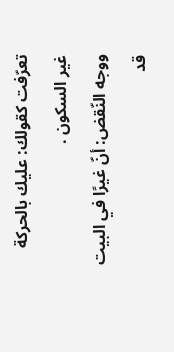تعرّفت كقولك: عليك بالحركة غير السكون .
ووجه النّقض: أنّ غيرًا في البيت قد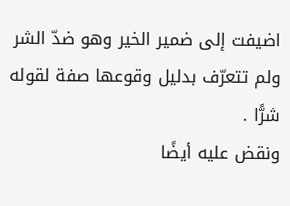اضيفت إلى ضمير الخير وهو ضدّ الشر ولم تتعرّف بدليل وقوعها صفة لقوله شرًّا .
ونقض عليه أيضًا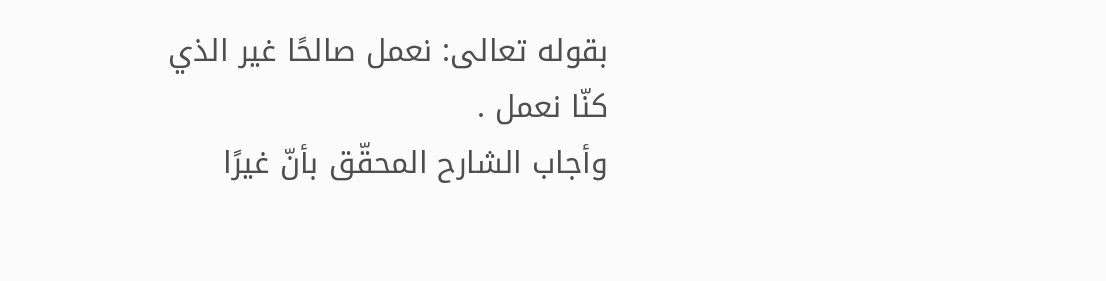بقوله تعالى: نعمل صالحًا غير الذي كنّا نعمل .
وأجاب الشارح المحقّق بأنّ غيرًا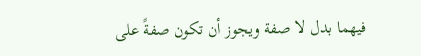فيهما بدل لا صفة ويجوز أن تكون صفةً على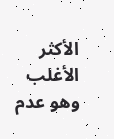الأكثر الأغلب وهو عدم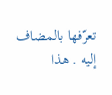تعرّفها بالمضاف إليه . هذا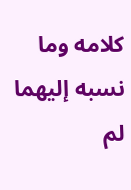كلامه وما نسبه إليهما لم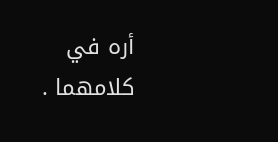أره في كلامهما .